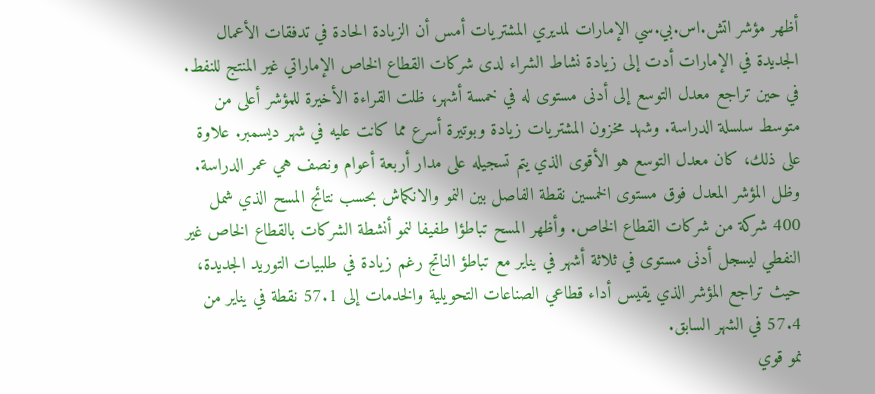أظهر مؤشر اتش.اس.بي.سي الإمارات لمديري المشتريات أمس أن الزيادة الحادة في تدفقات الأعمال الجديدة في الإمارات أدت إلى زيادة نشاط الشراء لدى شركات القطاع الخاص الإماراتي غير المنتج للنفط. في حين تراجع معدل التوسع إلى أدنى مستوى له في خمسة أشهر، ظلت القراءة الأخيرة للمؤشر أعلى من متوسط سلسلة الدراسة. وشهد مخزون المشتريات زيادة وبوتيرة أسرع مما كانت عليه في شهر ديسمبر. علاوة على ذلك، كان معدل التوسع هو الأقوى الذي يتم تسجيله على مدار أربعة أعوام ونصف هي عمر الدراسة. وظل المؤشر المعدل فوق مستوى الخمسين نقطة الفاصل بين النمو والانكماش بحسب نتائج المسح الذي شمل 400 شركة من شركات القطاع الخاص. وأظهر المسح تباطؤا طفيفا لنمو أنشطة الشركات بالقطاع الخاص غير النفطي ليسجل أدنى مستوى في ثلاثة أشهر في يناير مع تباطؤ الناتج رغم زيادة في طلبيات التوريد الجديدة، حيث تراجع المؤشر الذي يقيس أداء قطاعي الصناعات التحويلية والخدمات إلى 57.1 نقطة في يناير من 57.4 في الشهر السابق.
نمو قوي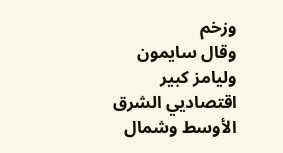وزخم
وقال سايمون وليامز كبير اقتصاديي الشرق الأوسط وشمال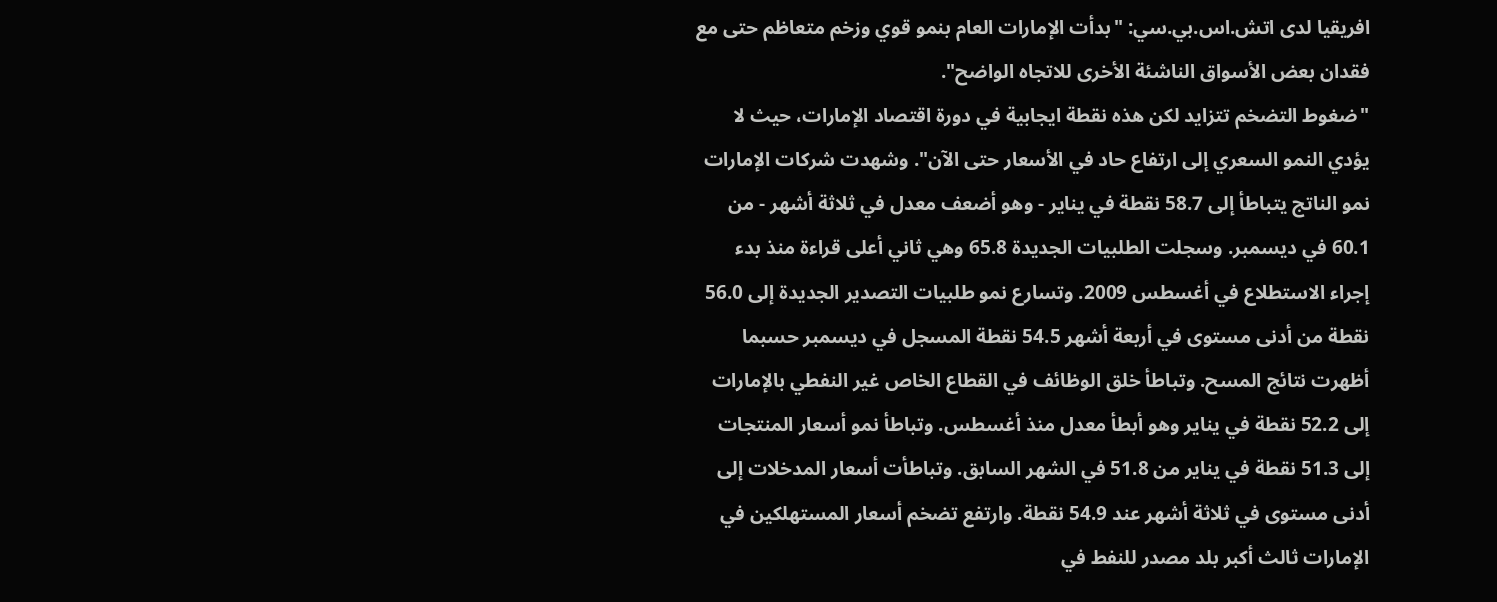افريقيا لدى اتش.اس.بي.سي: "بدأت الإمارات العام بنمو قوي وزخم متعاظم حتى مع فقدان بعض الأسواق الناشئة الأخرى للاتجاه الواضح".
"ضغوط التضخم تتزايد لكن هذه نقطة ايجابية في دورة اقتصاد الإمارات، حيث لا يؤدي النمو السعري إلى ارتفاع حاد في الأسعار حتى الآن". وشهدت شركات الإمارات نمو الناتج يتباطأ إلى 58.7 نقطة في يناير - وهو أضعف معدل في ثلاثة أشهر - من 60.1 في ديسمبر. وسجلت الطلبيات الجديدة 65.8 وهي ثاني أعلى قراءة منذ بدء إجراء الاستطلاع في أغسطس 2009. وتسارع نمو طلبيات التصدير الجديدة إلى 56.0 نقطة من أدنى مستوى في أربعة أشهر 54.5 نقطة المسجل في ديسمبر حسبما أظهرت نتائج المسح. وتباطأ خلق الوظائف في القطاع الخاص غير النفطي بالإمارات إلى 52.2 نقطة في يناير وهو أبطأ معدل منذ أغسطس. وتباطأ نمو أسعار المنتجات إلى 51.3 نقطة في يناير من 51.8 في الشهر السابق. وتباطأت أسعار المدخلات إلى أدنى مستوى في ثلاثة أشهر عند 54.9 نقطة. وارتفع تضخم أسعار المستهلكين في الإمارات ثالث أكبر بلد مصدر للنفط في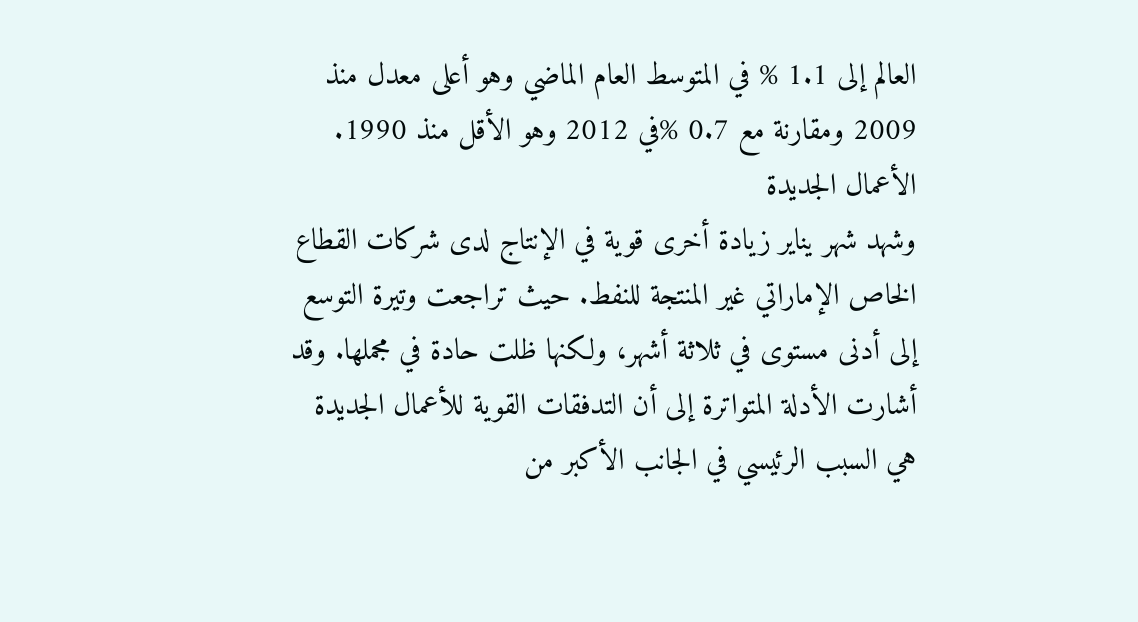العالم إلى 1.1 % في المتوسط العام الماضي وهو أعلى معدل منذ 2009 ومقارنة مع 0.7 %في 2012 وهو الأقل منذ 1990.
الأعمال الجديدة
وشهد شهر يناير زيادة أخرى قوية في الإنتاج لدى شركات القطاع الخاص الإماراتي غير المنتجة للنفط. حيث تراجعت وتيرة التوسع إلى أدنى مستوى في ثلاثة أشهر، ولكنها ظلت حادة في مجملها. وقد أشارت الأدلة المتواترة إلى أن التدفقات القوية للأعمال الجديدة هي السبب الرئيسي في الجانب الأكبر من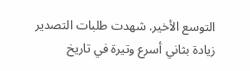التوسع الأخير. شهدت طلبات التصدير زيادة بثاني أسرع وتيرة في تاريخ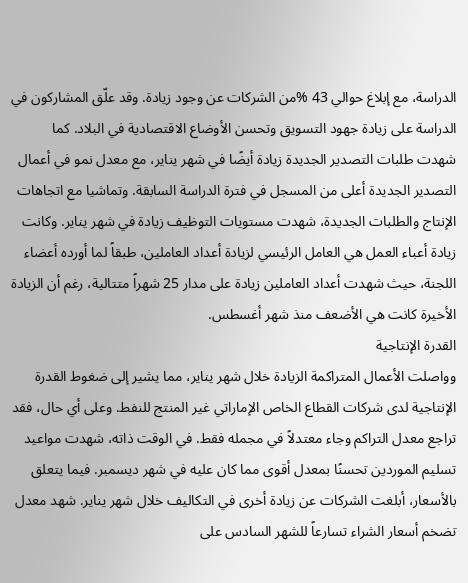الدراسة، مع إبلاغ حوالي 43 %من الشركات عن وجود زيادة. وقد علّق المشاركون في الدراسة على زيادة جهود التسويق وتحسن الأوضاع الاقتصادية في البلاد. كما شهدت طلبات التصدير الجديدة زيادة أيضًا في شهر يناير، مع معدل نمو في أعمال التصدير الجديدة أعلى من المسجل في فترة الدراسة السابقة. وتماشيا مع اتجاهات الإنتاج والطلبات الجديدة، شهدت مستويات التوظيف زيادة في شهر يناير. وكانت زيادة أعباء العمل هي العامل الرئيسي لزيادة أعداد العاملين، طبقاً لما أورده أعضاء اللجنة، حيث شهدت أعداد العاملين زيادة على مدار 25 شهراً متتالية، رغم أن الزيادة الأخيرة كانت هي الأضعف منذ شهر أغسطس.
القدرة الإنتاجية
وواصلت الأعمال المتراكمة الزيادة خلال شهر يناير، مما يشير إلى ضغوط القدرة الإنتاجية لدى شركات القطاع الخاص الإماراتي غير المنتج للنفط. وعلى أي حال، فقد تراجع معدل التراكم وجاء معتدلاً في مجمله فقط. في الوقت ذاته، شهدت مواعيد تسليم الموردين تحسنًا بمعدل أقوى مما كان عليه في شهر ديسمبر. فيما يتعلق بالأسعار، أبلغت الشركات عن زيادة أخرى في التكاليف خلال شهر يناير. شهد معدل تضخم أسعار الشراء تسارعاً للشهر السادس على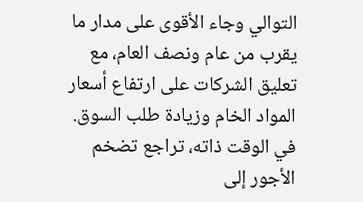التوالي وجاء الأقوى على مدار ما يقرب من عام ونصف العام، مع تعليق الشركات على ارتفاع أسعار المواد الخام وزيادة طلب السوق. في الوقت ذاته، تراجع تضخم الأجور إلى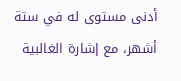أدنى مستوى له في ستة أشهر، مع إشارة الغالبية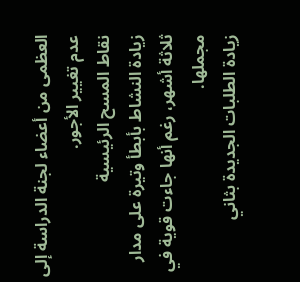العظمى من أعضاء لجنة الدراسة إلى عدم تغيير الأجور.
نقاط المسح الرئيسية
زيادة النشاط بأبطأ وتيرة على مدار ثلاثة أشهر، رغم أنها جاءت قوية في مجملها.
زيادة الطلبات الجديدة بثاني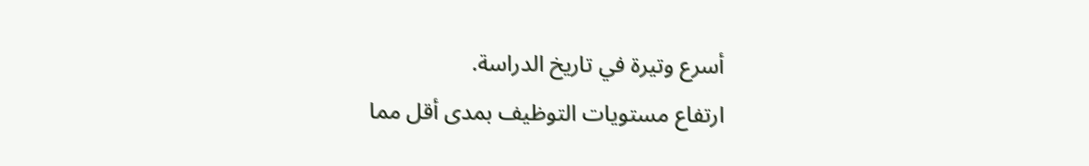أسرع وتيرة في تاريخ الدراسة.
ارتفاع مستويات التوظيف بمدى أقل مما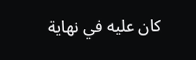كان عليه في نهاية